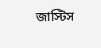জাস্টিস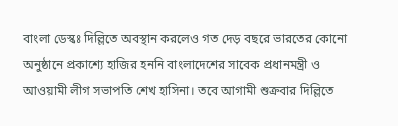বাংলা ডেস্কঃ দিল্লিতে অবস্থান করলেও গত দেড় বছরে ভারতের কোনো অনুষ্ঠানে প্রকাশ্যে হাজির হননি বাংলাদেশের সাবেক প্রধানমন্ত্রী ও আওয়ামী লীগ সভাপতি শেখ হাসিনা। তবে আগামী শুক্রবার দিল্লিতে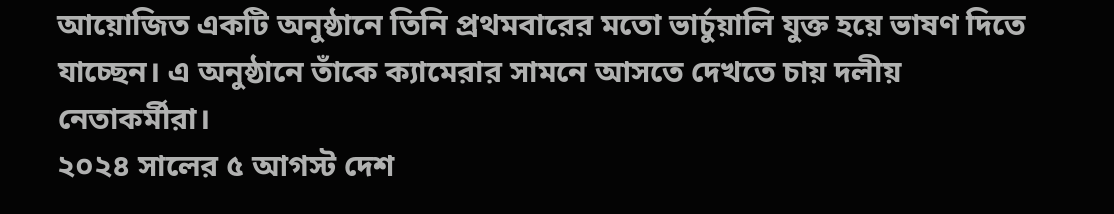আয়োজিত একটি অনুষ্ঠানে তিনি প্রথমবারের মতো ভার্চুয়ালি যুক্ত হয়ে ভাষণ দিতে যাচ্ছেন। এ অনুষ্ঠানে তাঁকে ক্যামেরার সামনে আসতে দেখতে চায় দলীয় নেতাকর্মীরা।
২০২৪ সালের ৫ আগস্ট দেশ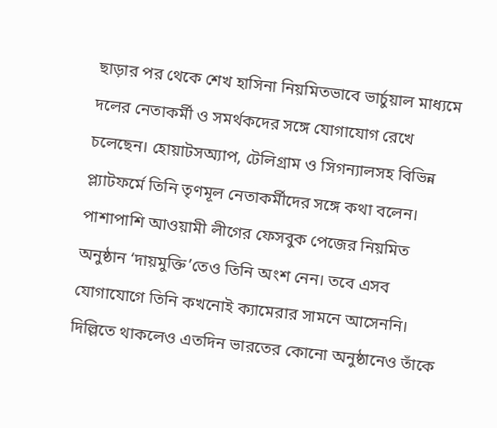ছাড়ার পর থেকে শেখ হাসিনা নিয়মিতভাবে ভার্চুয়াল মাধ্যমে দলের নেতাকর্মী ও সমর্থকদের সঙ্গে যোগাযোগ রেখে চলেছেন। হোয়াটসঅ্যাপ, টেলিগ্রাম ও সিগন্যালসহ বিভিন্ন প্ল্যাটফর্মে তিনি তৃণমূল নেতাকর্মীদের সঙ্গে কথা বলেন। পাশাপাশি আওয়ামী লীগের ফেসবুক পেজের নিয়মিত অনুষ্ঠান ‘দায়মুক্তি’তেও তিনি অংশ নেন। তবে এসব যোগাযোগে তিনি কখনোই ক্যামেরার সামনে আসেননি।
দিল্লিতে থাকলেও এতদিন ভারতের কোনো অনুষ্ঠানেও তাঁকে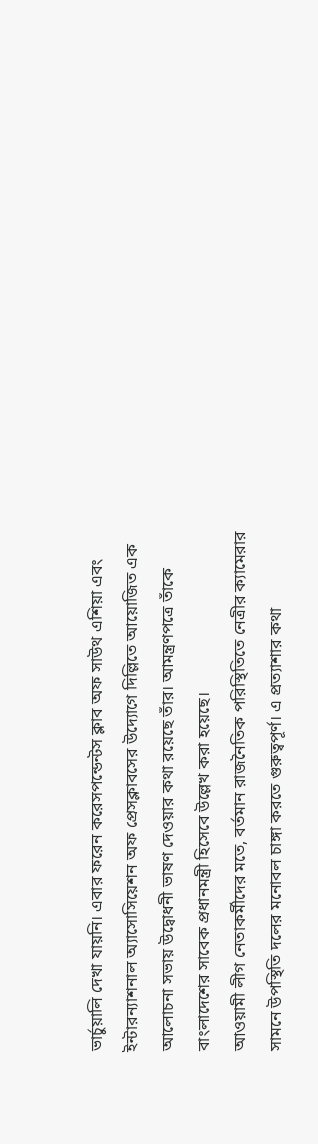ভার্চুয়ালি দেখা যায়নি। এবার ফরেন করেসপন্ডেন্টস ক্লাব অফ সাউথ এশিয়া এবং ইন্টারন্যাশনাল অ্যাসোসিয়েশন অফ প্রেসক্লাবসের উদ্যোগে দিল্লিতে আয়োজিত এক আলোচনা সভায় উদ্বোধনী ভাষণ দেওয়ার কথা রয়েছে তাঁর। আমন্ত্রণপত্রে তাঁকে বাংলাদেশের সাবেক প্রধানমন্ত্রী হিসেবে উল্লেখ করা হয়েছে।
আওয়ামী লীগ নেতাকর্মীদের মতে, বর্তমান রাজনৈতিক পরিস্থিতিতে নেত্রীর ক্যামেরার সামনে উপস্থিতি দলের মনোবল চাঙ্গা করতে গুরুত্বপূর্ণ। এ প্রত্যাশার কথা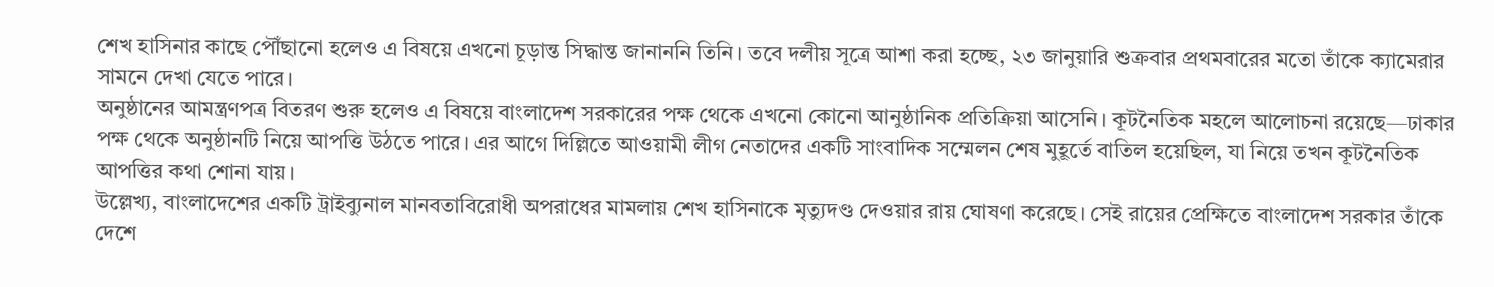শেখ হাসিনার কাছে পৌঁছানো হলেও এ বিষয়ে এখনো চূড়ান্ত সিদ্ধান্ত জানাননি তিনি। তবে দলীয় সূত্রে আশা করা হচ্ছে, ২৩ জানুয়ারি শুক্রবার প্রথমবারের মতো তাঁকে ক্যামেরার সামনে দেখা যেতে পারে।
অনুষ্ঠানের আমন্ত্রণপত্র বিতরণ শুরু হলেও এ বিষয়ে বাংলাদেশ সরকারের পক্ষ থেকে এখনো কোনো আনুষ্ঠানিক প্রতিক্রিয়া আসেনি। কূটনৈতিক মহলে আলোচনা রয়েছে—ঢাকার পক্ষ থেকে অনুষ্ঠানটি নিয়ে আপত্তি উঠতে পারে। এর আগে দিল্লিতে আওয়ামী লীগ নেতাদের একটি সাংবাদিক সম্মেলন শেষ মুহূর্তে বাতিল হয়েছিল, যা নিয়ে তখন কূটনৈতিক আপত্তির কথা শোনা যায়।
উল্লেখ্য, বাংলাদেশের একটি ট্রাইব্যুনাল মানবতাবিরোধী অপরাধের মামলায় শেখ হাসিনাকে মৃত্যুদণ্ড দেওয়ার রায় ঘোষণা করেছে। সেই রায়ের প্রেক্ষিতে বাংলাদেশ সরকার তাঁকে দেশে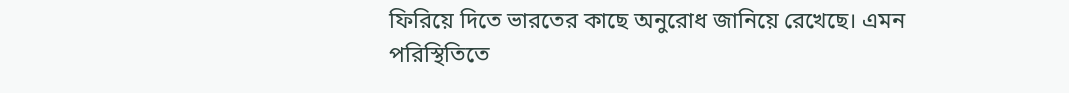ফিরিয়ে দিতে ভারতের কাছে অনুরোধ জানিয়ে রেখেছে। এমন পরিস্থিতিতে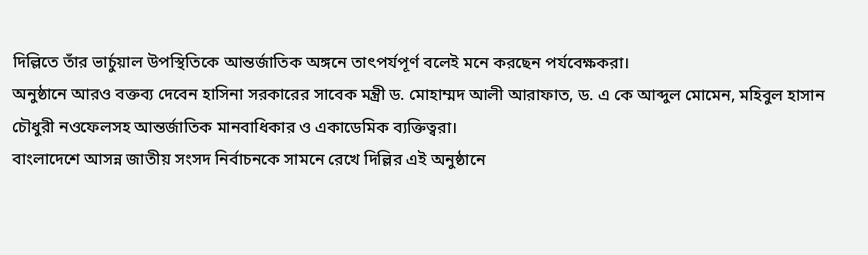দিল্লিতে তাঁর ভার্চুয়াল উপস্থিতিকে আন্তর্জাতিক অঙ্গনে তাৎপর্যপূর্ণ বলেই মনে করছেন পর্যবেক্ষকরা।
অনুষ্ঠানে আরও বক্তব্য দেবেন হাসিনা সরকারের সাবেক মন্ত্রী ড. মোহাম্মদ আলী আরাফাত, ড. এ কে আব্দুল মোমেন, মহিবুল হাসান চৌধুরী নওফেলসহ আন্তর্জাতিক মানবাধিকার ও একাডেমিক ব্যক্তিত্বরা।
বাংলাদেশে আসন্ন জাতীয় সংসদ নির্বাচনকে সামনে রেখে দিল্লির এই অনুষ্ঠানে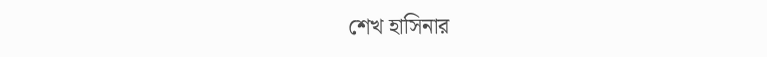শেখ হাসিনার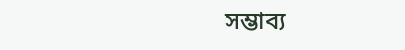সম্ভাব্য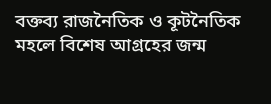বক্তব্য রাজনৈতিক ও কূটনৈতিক মহলে বিশেষ আগ্রহের জন্ম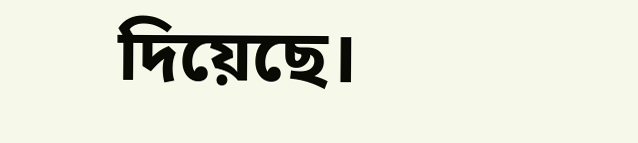দিয়েছে।